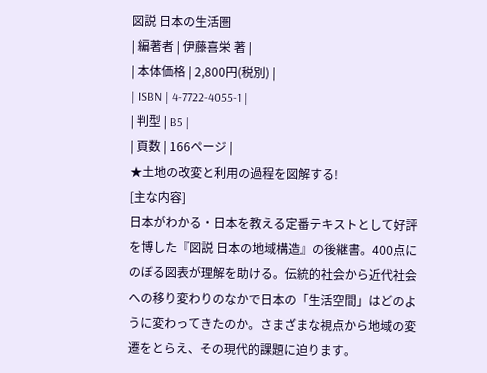図説 日本の生活圏
| 編著者 | 伊藤喜栄 著 |
| 本体価格 | 2,800円(税別) |
| ISBN | 4-7722-4055-1 |
| 判型 | B5 |
| 頁数 | 166ページ |
★土地の改変と利用の過程を図解する!
[主な内容]
日本がわかる・日本を教える定番テキストとして好評を博した『図説 日本の地域構造』の後継書。400点にのぼる図表が理解を助ける。伝統的社会から近代社会への移り変わりのなかで日本の「生活空間」はどのように変わってきたのか。さまざまな視点から地域の変遷をとらえ、その現代的課題に迫ります。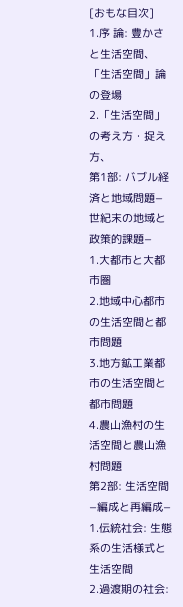[おもな目次]
1.序 論: 豊かさと生活空間、「生活空間」論の登場
2.「生活空間」の考え方・捉え方、
第1部: バブル経済と地域問題−世紀末の地域と政策的課題−
1.大都市と大都市圏
2.地域中心都市の生活空間と都市問題
3.地方鉱工業都市の生活空間と都市問題
4.農山漁村の生活空間と農山漁村問題
第2部: 生活空間−編成と再編成−
1.伝統社会: 生態系の生活様式と生活空間
2.過渡期の社会: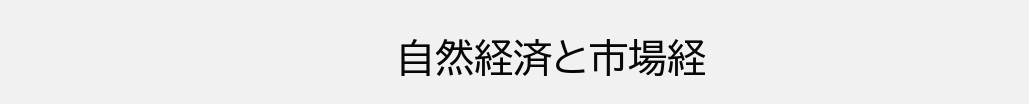自然経済と市場経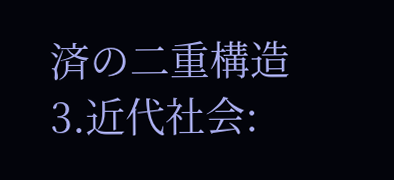済の二重構造
3.近代社会: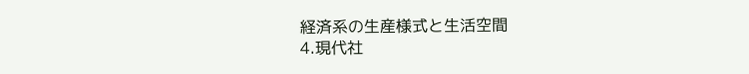経済系の生産様式と生活空間
4.現代社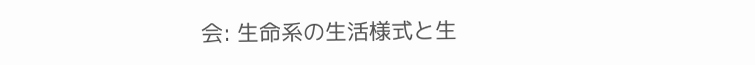会: 生命系の生活様式と生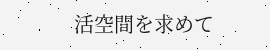活空間を求めて